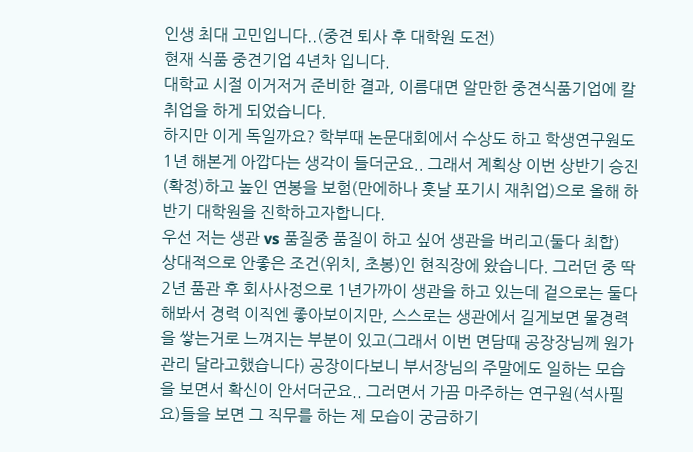인생 최대 고민입니다..(중견 퇴사 후 대학원 도전)
현재 식품 중견기업 4년차 입니다.
대학교 시절 이거저거 준비한 결과, 이름대면 알만한 중견식품기업에 칼취업을 하게 되었습니다.
하지만 이게 독일까요? 학부때 논문대회에서 수상도 하고 학생연구원도 1년 해본게 아깝다는 생각이 들더군요.. 그래서 계획상 이번 상반기 승진(확정)하고 높인 연봉을 보험(만에하나 훗날 포기시 재취업)으로 올해 하반기 대학원을 진학하고자합니다.
우선 저는 생관 vs 품질중 품질이 하고 싶어 생관을 버리고(둘다 최합) 상대적으로 안좋은 조건(위치, 초봉)인 현직장에 왔습니다. 그러던 중 딱 2년 품관 후 회사사정으로 1년가까이 생관을 하고 있는데 겉으로는 둘다 해봐서 경력 이직엔 좋아보이지만, 스스로는 생관에서 길게보면 물경력을 쌓는거로 느껴지는 부분이 있고(그래서 이번 면담때 공장장님께 원가관리 달라고했습니다) 공장이다보니 부서장님의 주말에도 일하는 모습을 보면서 확신이 안서더군요.. 그러면서 가끔 마주하는 연구원(석사필요)들을 보면 그 직무를 하는 제 모습이 궁금하기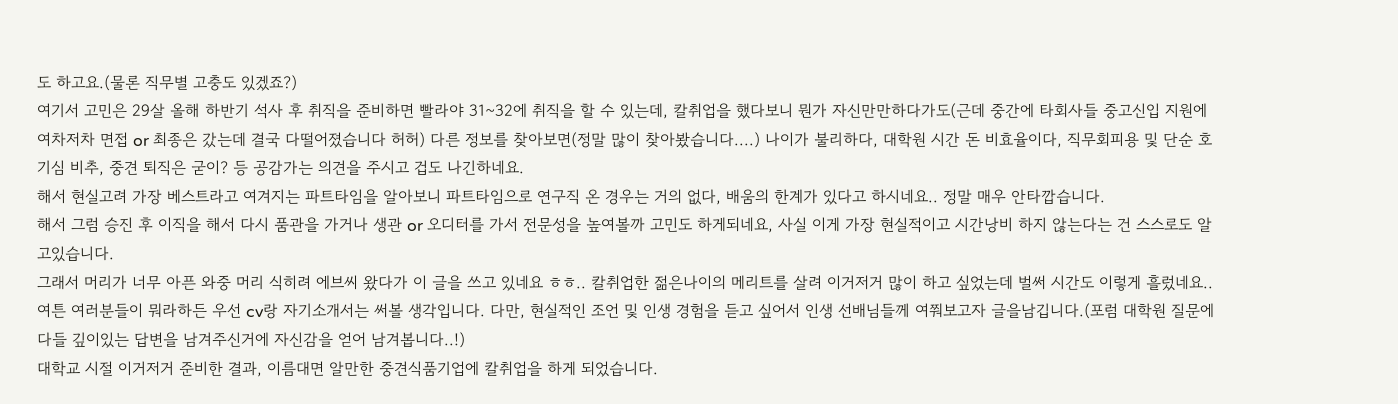도 하고요.(물론 직무별 고충도 있겠죠?)
여기서 고민은 29살 올해 하반기 석사 후 취직을 준비하면 빨라야 31~32에 취직을 할 수 있는데, 칼취업을 했다보니 뭔가 자신만만하다가도(근데 중간에 타회사들 중고신입 지원에 여차저차 면접 or 최종은 갔는데 결국 다떨어졌습니다 허허) 다른 정보를 찾아보면(정말 많이 찾아봤습니다....) 나이가 불리하다, 대학원 시간 돈 비효율이다, 직무회피용 및 단순 호기심 비추, 중견 퇴직은 굳이? 등 공감가는 의견을 주시고 겁도 나긴하네요.
해서 현실고려 가장 베스트라고 여겨지는 파트타임을 알아보니 파트타임으로 연구직 온 경우는 거의 없다, 배움의 한계가 있다고 하시네요.. 정말 매우 안타깝습니다.
해서 그럼 승진 후 이직을 해서 다시 품관을 가거나 생관 or 오디터를 가서 전문성을 높여볼까 고민도 하게되네요, 사실 이게 가장 현실적이고 시간낭비 하지 않는다는 건 스스로도 알고있습니다.
그래서 머리가 너무 아픈 와중 머리 식히려 에브씨 왔다가 이 글을 쓰고 있네요 ㅎㅎ.. 칼취업한 젊은나이의 메리트를 살려 이거저거 많이 하고 싶었는데 벌써 시간도 이렇게 흘렀네요.. 여튼 여러분들이 뭐라하든 우선 cv랑 자기소개서는 써볼 생각입니다. 다만, 현실적인 조언 및 인생 경험을 듣고 싶어서 인생 선배님들께 여쭤보고자 글을남깁니다.(포럼 대학원 질문에 다들 깊이있는 답변을 남겨주신거에 자신감을 얻어 남겨봅니다..!)
대학교 시절 이거저거 준비한 결과, 이름대면 알만한 중견식품기업에 칼취업을 하게 되었습니다.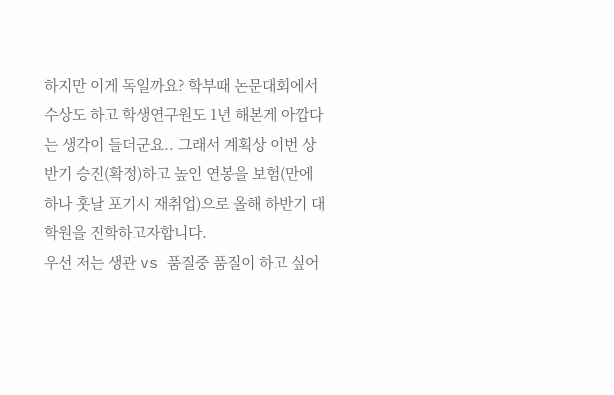하지만 이게 독일까요? 학부때 논문대회에서 수상도 하고 학생연구원도 1년 해본게 아깝다는 생각이 들더군요.. 그래서 계획상 이번 상반기 승진(확정)하고 높인 연봉을 보험(만에하나 훗날 포기시 재취업)으로 올해 하반기 대학원을 진학하고자합니다.
우선 저는 생관 vs 품질중 품질이 하고 싶어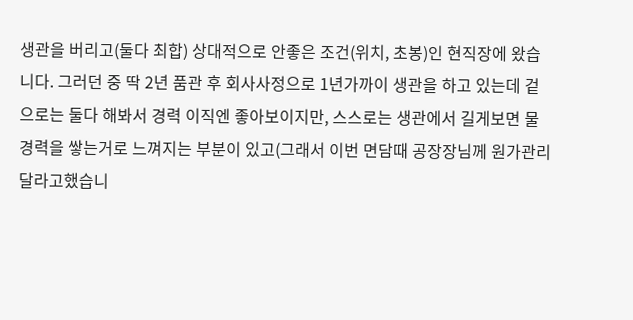생관을 버리고(둘다 최합) 상대적으로 안좋은 조건(위치, 초봉)인 현직장에 왔습니다. 그러던 중 딱 2년 품관 후 회사사정으로 1년가까이 생관을 하고 있는데 겉으로는 둘다 해봐서 경력 이직엔 좋아보이지만, 스스로는 생관에서 길게보면 물경력을 쌓는거로 느껴지는 부분이 있고(그래서 이번 면담때 공장장님께 원가관리 달라고했습니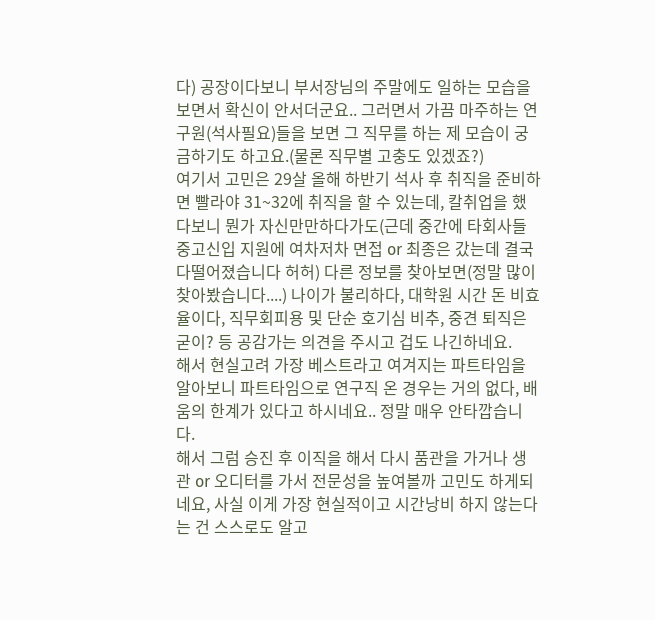다) 공장이다보니 부서장님의 주말에도 일하는 모습을 보면서 확신이 안서더군요.. 그러면서 가끔 마주하는 연구원(석사필요)들을 보면 그 직무를 하는 제 모습이 궁금하기도 하고요.(물론 직무별 고충도 있겠죠?)
여기서 고민은 29살 올해 하반기 석사 후 취직을 준비하면 빨라야 31~32에 취직을 할 수 있는데, 칼취업을 했다보니 뭔가 자신만만하다가도(근데 중간에 타회사들 중고신입 지원에 여차저차 면접 or 최종은 갔는데 결국 다떨어졌습니다 허허) 다른 정보를 찾아보면(정말 많이 찾아봤습니다....) 나이가 불리하다, 대학원 시간 돈 비효율이다, 직무회피용 및 단순 호기심 비추, 중견 퇴직은 굳이? 등 공감가는 의견을 주시고 겁도 나긴하네요.
해서 현실고려 가장 베스트라고 여겨지는 파트타임을 알아보니 파트타임으로 연구직 온 경우는 거의 없다, 배움의 한계가 있다고 하시네요.. 정말 매우 안타깝습니다.
해서 그럼 승진 후 이직을 해서 다시 품관을 가거나 생관 or 오디터를 가서 전문성을 높여볼까 고민도 하게되네요, 사실 이게 가장 현실적이고 시간낭비 하지 않는다는 건 스스로도 알고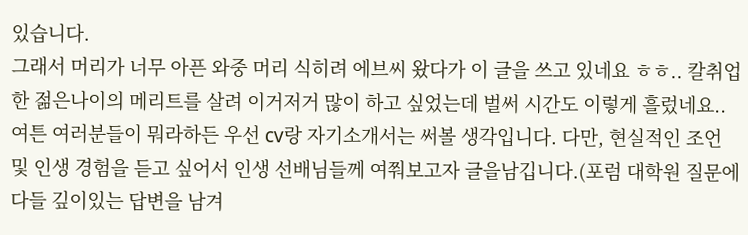있습니다.
그래서 머리가 너무 아픈 와중 머리 식히려 에브씨 왔다가 이 글을 쓰고 있네요 ㅎㅎ.. 칼취업한 젊은나이의 메리트를 살려 이거저거 많이 하고 싶었는데 벌써 시간도 이렇게 흘렀네요.. 여튼 여러분들이 뭐라하든 우선 cv랑 자기소개서는 써볼 생각입니다. 다만, 현실적인 조언 및 인생 경험을 듣고 싶어서 인생 선배님들께 여쭤보고자 글을남깁니다.(포럼 대학원 질문에 다들 깊이있는 답변을 남겨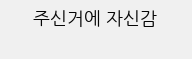주신거에 자신감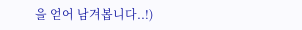을 얻어 남겨봅니다..!)